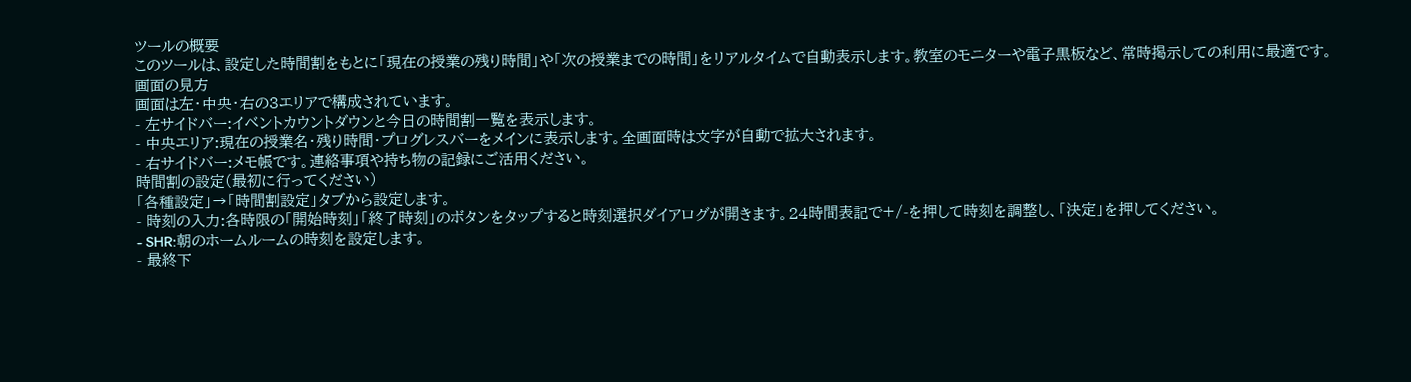ツールの概要
このツールは、設定した時間割をもとに「現在の授業の残り時間」や「次の授業までの時間」をリアルタイムで自動表示します。教室のモニターや電子黒板など、常時掲示しての利用に最適です。
画面の見方
画面は左・中央・右の3エリアで構成されています。
- 左サイドバー:イベントカウントダウンと今日の時間割一覧を表示します。
- 中央エリア:現在の授業名・残り時間・プログレスバーをメインに表示します。全画面時は文字が自動で拡大されます。
- 右サイドバー:メモ帳です。連絡事項や持ち物の記録にご活用ください。
時間割の設定(最初に行ってください)
「各種設定」→「時間割設定」タブから設定します。
- 時刻の入力:各時限の「開始時刻」「終了時刻」のボタンをタップすると時刻選択ダイアログが開きます。24時間表記で+/-を押して時刻を調整し、「決定」を押してください。
- SHR:朝のホームルームの時刻を設定します。
- 最終下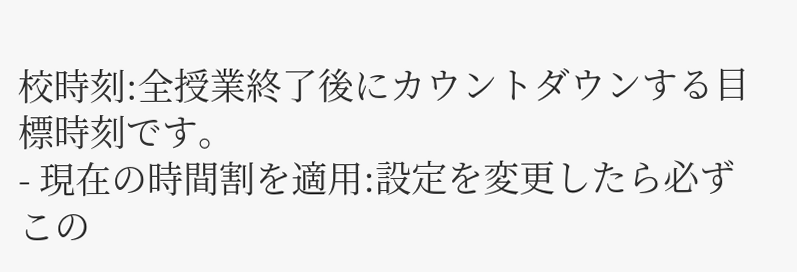校時刻:全授業終了後にカウントダウンする目標時刻です。
- 現在の時間割を適用:設定を変更したら必ずこの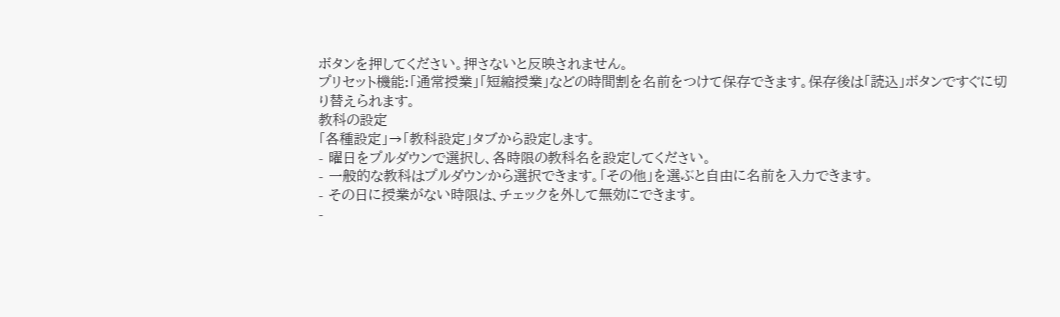ボタンを押してください。押さないと反映されません。
プリセット機能:「通常授業」「短縮授業」などの時間割を名前をつけて保存できます。保存後は「読込」ボタンですぐに切り替えられます。
教科の設定
「各種設定」→「教科設定」タブから設定します。
- 曜日をプルダウンで選択し、各時限の教科名を設定してください。
- 一般的な教科はプルダウンから選択できます。「その他」を選ぶと自由に名前を入力できます。
- その日に授業がない時限は、チェックを外して無効にできます。
-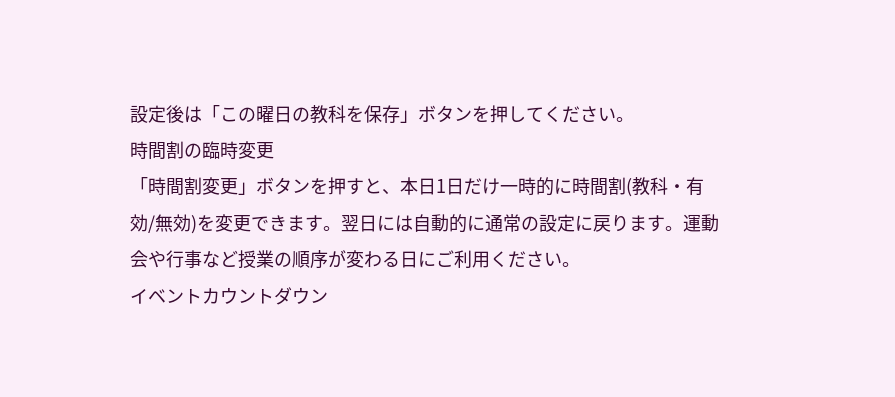設定後は「この曜日の教科を保存」ボタンを押してください。
時間割の臨時変更
「時間割変更」ボタンを押すと、本日1日だけ一時的に時間割(教科・有効/無効)を変更できます。翌日には自動的に通常の設定に戻ります。運動会や行事など授業の順序が変わる日にご利用ください。
イベントカウントダウン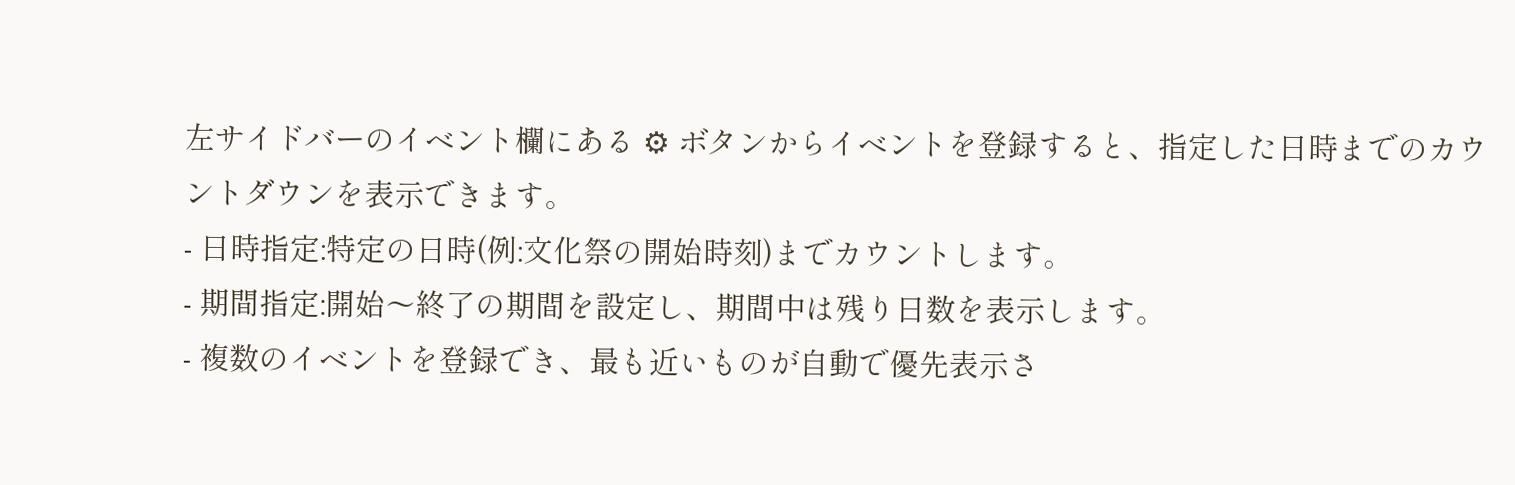左サイドバーのイベント欄にある ⚙ ボタンからイベントを登録すると、指定した日時までのカウントダウンを表示できます。
- 日時指定:特定の日時(例:文化祭の開始時刻)までカウントします。
- 期間指定:開始〜終了の期間を設定し、期間中は残り日数を表示します。
- 複数のイベントを登録でき、最も近いものが自動で優先表示さ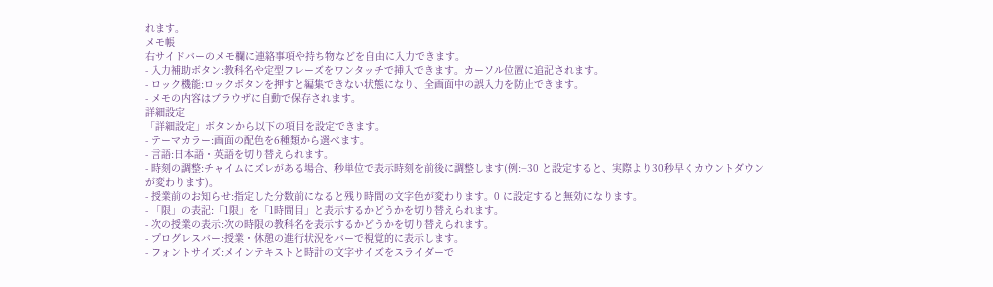れます。
メモ帳
右サイドバーのメモ欄に連絡事項や持ち物などを自由に入力できます。
- 入力補助ボタン:教科名や定型フレーズをワンタッチで挿入できます。カーソル位置に追記されます。
- ロック機能:ロックボタンを押すと編集できない状態になり、全画面中の誤入力を防止できます。
- メモの内容はブラウザに自動で保存されます。
詳細設定
「詳細設定」ボタンから以下の項目を設定できます。
- テーマカラー:画面の配色を6種類から選べます。
- 言語:日本語・英語を切り替えられます。
- 時刻の調整:チャイムにズレがある場合、秒単位で表示時刻を前後に調整します(例:−30 と設定すると、実際より30秒早くカウントダウンが変わります)。
- 授業前のお知らせ:指定した分数前になると残り時間の文字色が変わります。0 に設定すると無効になります。
- 「限」の表記:「1限」を「1時間目」と表示するかどうかを切り替えられます。
- 次の授業の表示:次の時限の教科名を表示するかどうかを切り替えられます。
- プログレスバー:授業・休憩の進行状況をバーで視覚的に表示します。
- フォントサイズ:メインテキストと時計の文字サイズをスライダーで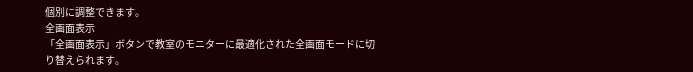個別に調整できます。
全画面表示
「全画面表示」ボタンで教室のモニターに最適化された全画面モードに切り替えられます。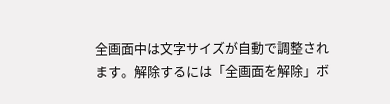全画面中は文字サイズが自動で調整されます。解除するには「全画面を解除」ボ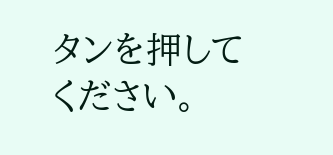タンを押してください。